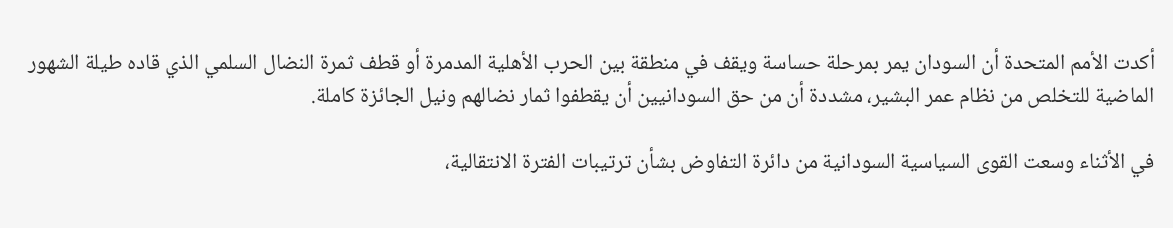أكدت الأمم المتحدة أن السودان يمر بمرحلة حساسة ويقف في منطقة بين الحرب الأهلية المدمرة أو قطف ثمرة النضال السلمي الذي قاده طيلة الشهور الماضية للتخلص من نظام عمر البشير، مشددة أن من حق السودانيين أن يقطفوا ثمار نضالهم ونيل الجائزة كاملة.

في الأثناء وسعت القوى السياسية السودانية من دائرة التفاوض بشأن ترتيبات الفترة الانتقالية،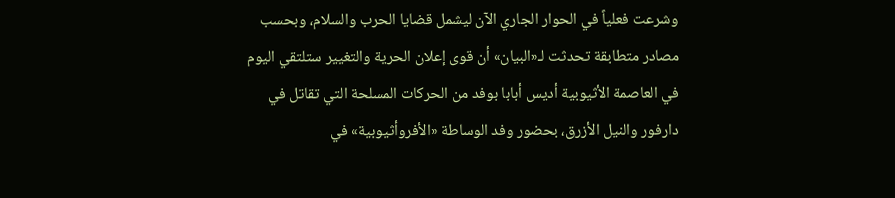وشرعت فعلياً في الحوار الجاري الآن ليشمل قضايا الحرب والسلام، وبحسب مصادر متطابقة تحدثت لـ«البيان» أن قوى إعلان الحرية والتغيير ستلتقي اليوم في العاصمة الأثيوبية أديس أبابا بوفد من الحركات المسلحة التي تقاتل في دارفور والنيل الأزرق، بحضور وفد الوساطة «الأفروأثيوبية» في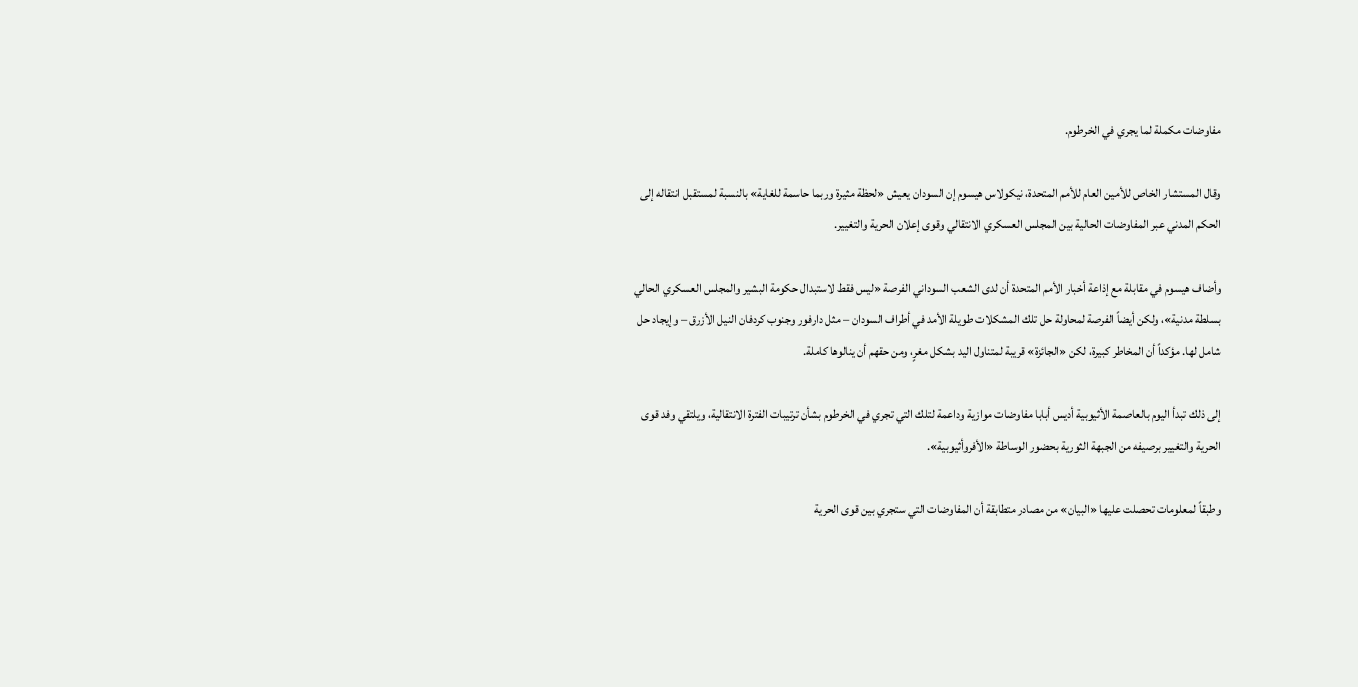مفاوضات مكملة لما يجري في الخرطوم.

وقال المستشار الخاص للأمين العام للأمم المتحدة، نيكولاس هيسوم إن السودان يعيش «لحظة مثيرة وربما حاسمة للغاية» بالنسبة لمستقبل انتقاله إلى الحكم المدني عبر المفاوضات الحالية بين المجلس العسكري الانتقالي وقوى إعلان الحرية والتغيير.

وأضاف هيسوم في مقابلة مع إذاعة أخبار الأمم المتحدة أن لدى الشعب السوداني الفرصة «ليس فقط لاستبدال حكومة البشير والمجلس العسكري الحالي بسلطة مدنية»، ولكن أيضاً الفرصة لمحاولة حل تلك المشكلات طويلة الأمد في أطراف السودان – مثل دارفور وجنوب كردفان النيل الأزرق – وإيجاد حل شامل لها. مؤكداً أن المخاطر كبيرة، لكن «الجائزة» قريبة لمتناول اليد بشكل مغرٍ، ومن حقهم أن ينالوها كاملة.

إلى ذلك تبدأ اليوم بالعاصمة الأثيوبية أديس أبابا مفاوضات موازية وداعمة لتلك التي تجري في الخرطوم بشأن ترتيبات الفترة الانتقالية، ويلتقي وفد قوى الحرية والتغيير برصيفه من الجبهة الثورية بحضور الوساطة «الأفروأثيوبية».

وطبقاً لمعلومات تحصلت عليها «البيان» من مصادر متطابقة أن المفاوضات التي ستجري بين قوى الحرية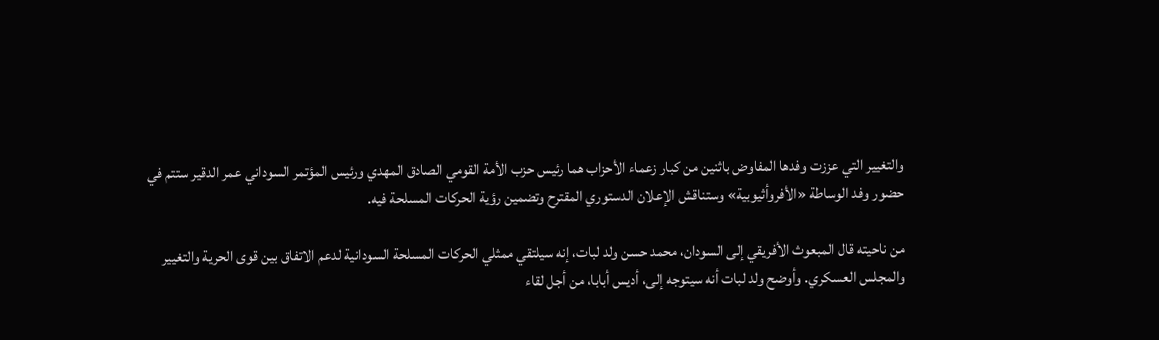والتغيير التي عززت وفدها المفاوض باثنين من كبار زعماء الأحزاب هما رئيس حزب الأمة القومي الصادق المهدي ورئيس المؤتمر السوداني عمر الدقير ستتم في حضور وفد الوساطة «الأفروأثيوبية» وستناقش الإعلان الدستوري المقترح وتضمين رؤية الحركات المسلحة فيه.

من ناحيته قال المبعوث الأفريقي إلى السودان، محمد حسن ولد لبات، إنه سيلتقي ممثلي الحركات المسلحة السودانية لدعم الاتفاق بين قوى الحرية والتغيير والمجلس العسكري. وأوضح ولد لبات أنه سيتوجه إلى، أديس أبابا، من أجل لقاء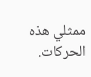ممثلي هذه الحركات.